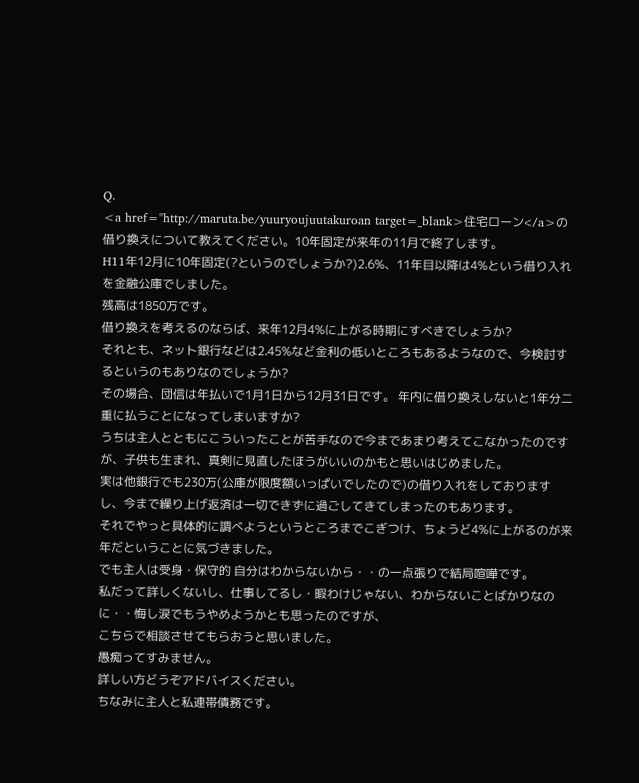Q.
<a href="http://maruta.be/yuuryoujuutakuroan target=_blank>住宅ローン</a>の借り換えについて教えてください。10年固定が来年の11月で終了します。
H11年12月に10年固定(?というのでしょうか?)2.6%、11年目以降は4%という借り入れを金融公庫でしました。
残高は1850万です。
借り換えを考えるのならば、来年12月4%に上がる時期にすべきでしょうか?
それとも、ネット銀行などは2.45%など金利の低いところもあるようなので、今検討するというのもありなのでしょうか?
その場合、団信は年払いで1月1日から12月31日です。 年内に借り換えしないと1年分二重に払うことになってしまいますか?
うちは主人とともにこういったことが苦手なので今まであまり考えてこなかったのですが、子供も生まれ、真剣に見直したほうがいいのかもと思いはじめました。
実は他銀行でも230万(公庫が限度額いっぱいでしたので)の借り入れをしておりますし、今まで繰り上げ返済は一切できずに過ごしてきてしまったのもあります。
それでやっと具体的に調べようというところまでこぎつけ、ちょうど4%に上がるのが来年だということに気づきました。
でも主人は受身・保守的 自分はわからないから・・の一点張りで結局喧嘩です。
私だって詳しくないし、仕事してるし・暇わけじゃない、わからないことばかりなのに・・悔し涙でもうやめようかとも思ったのですが、
こちらで相談させてもらおうと思いました。
愚痴ってすみません。
詳しい方どうぞアドバイスください。
ちなみに主人と私連帯債務です。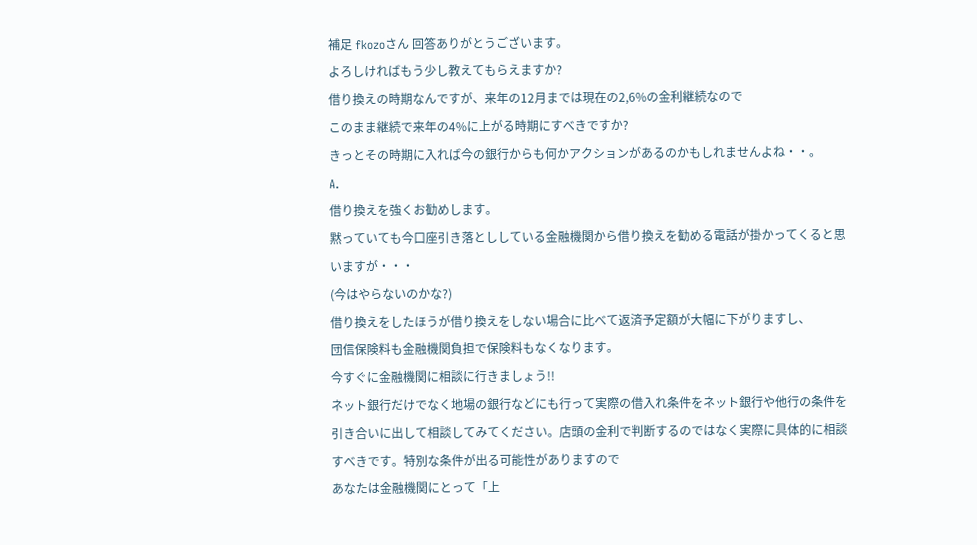補足 fkozoさん 回答ありがとうございます。
よろしければもう少し教えてもらえますか?
借り換えの時期なんですが、来年の12月までは現在の2,6%の金利継続なので
このまま継続で来年の4%に上がる時期にすべきですか?
きっとその時期に入れば今の銀行からも何かアクションがあるのかもしれませんよね・・。
A.
借り換えを強くお勧めします。
黙っていても今口座引き落とししている金融機関から借り換えを勧める電話が掛かってくると思いますが・・・
(今はやらないのかな?)
借り換えをしたほうが借り換えをしない場合に比べて返済予定額が大幅に下がりますし、
団信保険料も金融機関負担で保険料もなくなります。
今すぐに金融機関に相談に行きましょう!!
ネット銀行だけでなく地場の銀行などにも行って実際の借入れ条件をネット銀行や他行の条件を引き合いに出して相談してみてください。店頭の金利で判断するのではなく実際に具体的に相談すべきです。特別な条件が出る可能性がありますので
あなたは金融機関にとって「上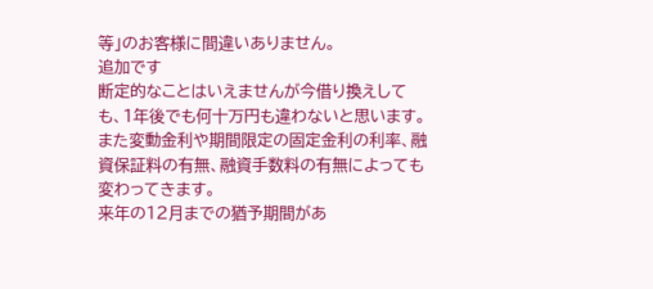等」のお客様に間違いありません。
追加です
断定的なことはいえませんが今借り換えしても、1年後でも何十万円も違わないと思います。
また変動金利や期間限定の固定金利の利率、融資保証料の有無、融資手数料の有無によっても変わってきます。
来年の12月までの猶予期間があ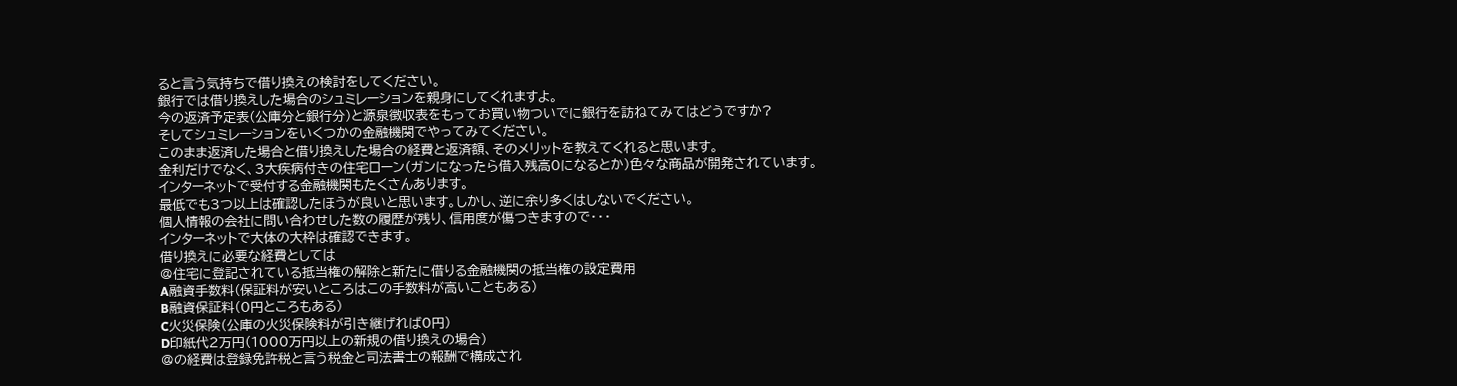ると言う気持ちで借り換えの検討をしてください。
銀行では借り換えした場合のシュミレーションを親身にしてくれますよ。
今の返済予定表(公庫分と銀行分)と源泉徴収表をもってお買い物ついでに銀行を訪ねてみてはどうですか?
そしてシュミレーションをいくつかの金融機関でやってみてください。
このまま返済した場合と借り換えした場合の経費と返済額、そのメリットを教えてくれると思います。
金利だけでなく、3大疾病付きの住宅ローン(ガンになったら借入残高0になるとか)色々な商品が開発されています。
インターネットで受付する金融機関もたくさんあります。
最低でも3つ以上は確認したほうが良いと思います。しかし、逆に余り多くはしないでください。
個人情報の会社に問い合わせした数の履歴が残り、信用度が傷つきますので・・・
インターネットで大体の大枠は確認できます。
借り換えに必要な経費としては
@住宅に登記されている抵当権の解除と新たに借りる金融機関の抵当権の設定費用
A融資手数料(保証料が安いところはこの手数料が高いこともある)
B融資保証料(0円ところもある)
C火災保険(公庫の火災保険料が引き継げれば0円)
D印紙代2万円(1000万円以上の新規の借り換えの場合)
@の経費は登録免許税と言う税金と司法書士の報酬で構成され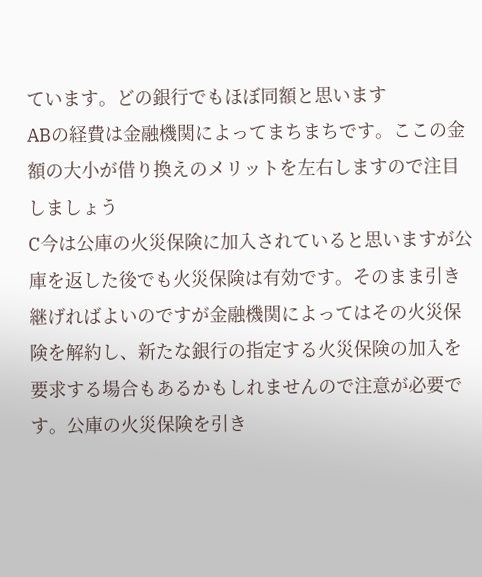ています。どの銀行でもほぼ同額と思います
ABの経費は金融機関によってまちまちです。ここの金額の大小が借り換えのメリットを左右しますので注目しましょう
C今は公庫の火災保険に加入されていると思いますが公庫を返した後でも火災保険は有効です。そのまま引き継げればよいのですが金融機関によってはその火災保険を解約し、新たな銀行の指定する火災保険の加入を要求する場合もあるかもしれませんので注意が必要です。公庫の火災保険を引き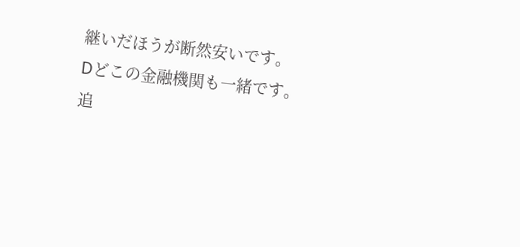継いだほうが断然安いです。
Dどこの金融機関も一緒です。追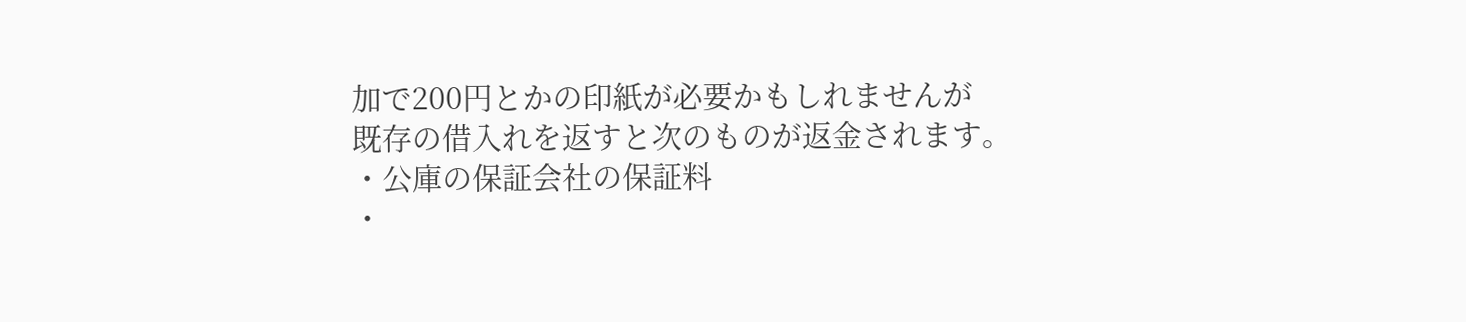加で200円とかの印紙が必要かもしれませんが
既存の借入れを返すと次のものが返金されます。
・公庫の保証会社の保証料
・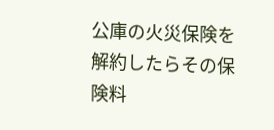公庫の火災保険を解約したらその保険料